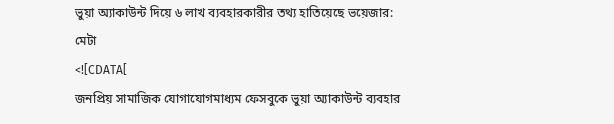ভুয়া অ্যাকাউন্ট দিয়ে ৬ লাখ ব্যবহারকারীর তথ্য হাতিয়েছে ভয়েজার: মেটা
<![CDATA[
জনপ্রিয় সামাজিক যোগাযোগমাধ্যম ফেসবুকে ভুয়া অ্যাকাউন্ট ব্যবহার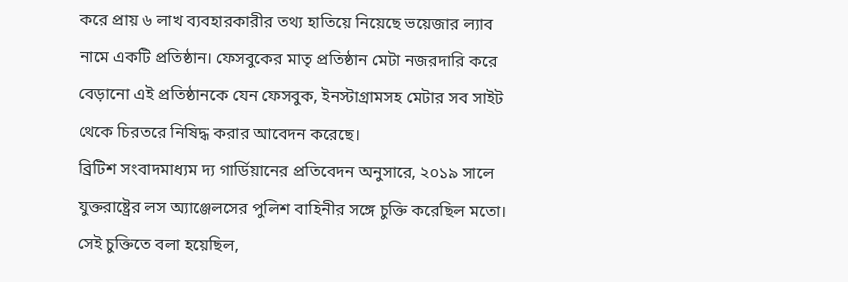করে প্রায় ৬ লাখ ব্যবহারকারীর তথ্য হাতিয়ে নিয়েছে ভয়েজার ল্যাব নামে একটি প্রতিষ্ঠান। ফেসবুকের মাতৃ প্রতিষ্ঠান মেটা নজরদারি করে বেড়ানো এই প্রতিষ্ঠানকে যেন ফেসবুক, ইনস্টাগ্রামসহ মেটার সব সাইট থেকে চিরতরে নিষিদ্ধ করার আবেদন করেছে।
ব্রিটিশ সংবাদমাধ্যম দ্য গার্ডিয়ানের প্রতিবেদন অনুসারে, ২০১৯ সালে যুক্তরাষ্ট্রের লস অ্যাঞ্জেলসের পুলিশ বাহিনীর সঙ্গে চুক্তি করেছিল মতো। সেই চুক্তিতে বলা হয়েছিল,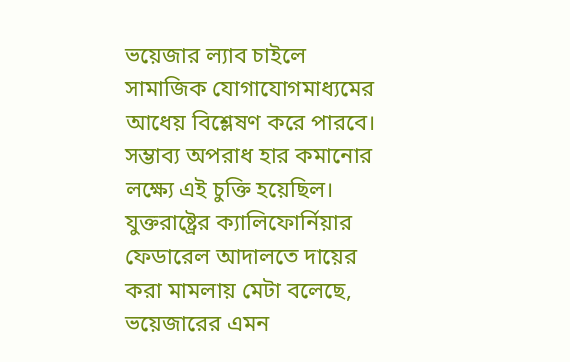ভয়েজার ল্যাব চাইলে সামাজিক যোগাযোগমাধ্যমের আধেয় বিশ্লেষণ করে পারবে। সম্ভাব্য অপরাধ হার কমানোর লক্ষ্যে এই চুক্তি হয়েছিল।
যুক্তরাষ্ট্রের ক্যালিফোর্নিয়ার ফেডারেল আদালতে দায়ের করা মামলায় মেটা বলেছে, ভয়েজারের এমন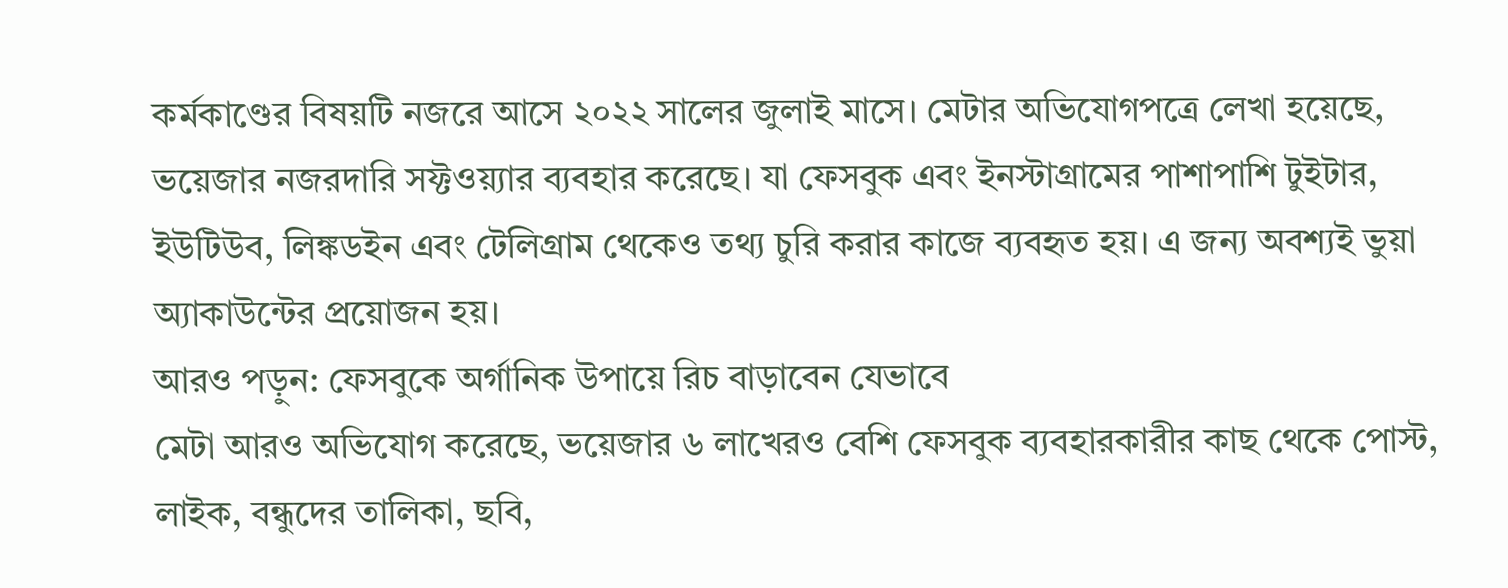কর্মকাণ্ডের বিষয়টি নজরে আসে ২০২২ সালের জুলাই মাসে। মেটার অভিযোগপত্রে লেখা হয়েছে, ভয়েজার নজরদারি সফ্টওয়্যার ব্যবহার করেছে। যা ফেসবুক এবং ইনস্টাগ্রামের পাশাপাশি টুইটার, ইউটিউব, লিঙ্কডইন এবং টেলিগ্রাম থেকেও তথ্য চুরি করার কাজে ব্যবহৃত হয়। এ জন্য অবশ্যই ভুয়া অ্যাকাউন্টের প্রয়োজন হয়।
আরও পড়ুন: ফেসবুকে অর্গানিক উপায়ে রিচ বাড়াবেন যেভাবে
মেটা আরও অভিযোগ করেছে, ভয়েজার ৬ লাখেরও বেশি ফেসবুক ব্যবহারকারীর কাছ থেকে পোস্ট, লাইক, বন্ধুদের তালিকা, ছবি,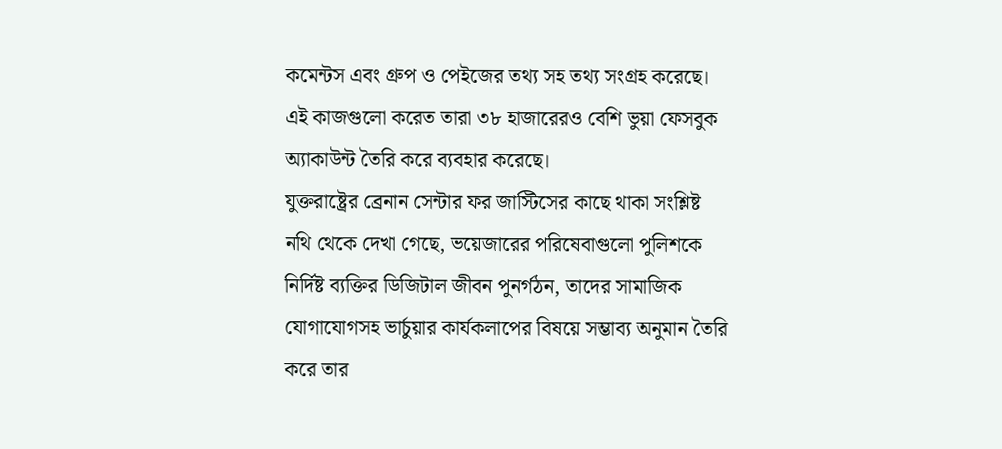কমেন্টস এবং গ্রুপ ও পেইজের তথ্য সহ তথ্য সংগ্রহ করেছে। এই কাজগুলো করেত তারা ৩৮ হাজারেরও বেশি ভুয়া ফেসবুক অ্যাকাউন্ট তৈরি করে ব্যবহার করেছে।
যুক্তরাষ্ট্রের ব্রেনান সেন্টার ফর জাস্টিসের কাছে থাকা সংশ্লিষ্ট নথি থেকে দেখা গেছে, ভয়েজারের পরিষেবাগুলো পুলিশকে নির্দিষ্ট ব্যক্তির ডিজিটাল জীবন পুনর্গঠন, তাদের সামাজিক যোগাযোগসহ ভার্চুয়ার কার্যকলাপের বিষয়ে সম্ভাব্য অনুমান তৈরি করে তার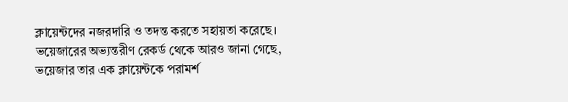ক্লায়েন্টদের নজরদারি ও তদন্ত করতে সহায়তা করেছে।
ভয়েজারের অভ্যন্তরীণ রেকর্ড থেকে আরও জানা গেছে, ভয়েজার তার এক ক্লায়েন্টকে পরামর্শ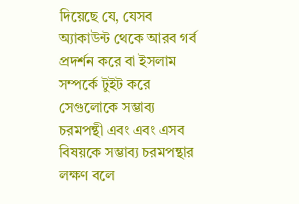দিয়েছে যে, যেসব অ্যাকাউন্ট থেকে আরব গর্ব প্রদর্শন করে বা ইসলাম সম্পর্কে টুইট করে সেগুলোকে সম্ভাব্য চরমপন্থী এবং এবং এসব বিষয়কে সম্ভাব্য চরমপন্থার লক্ষণ বলে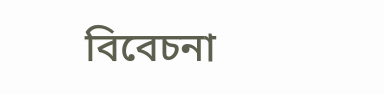বিবেচনা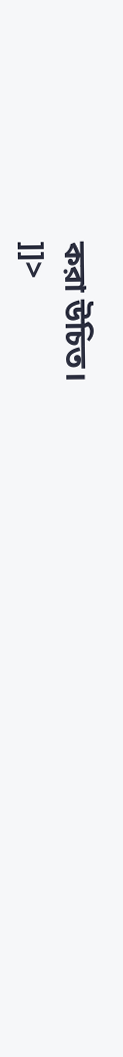করা উচিত।
]]>